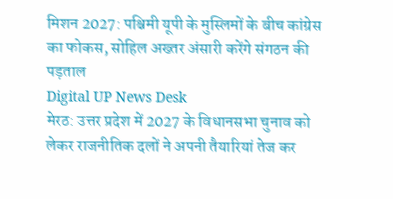मिशन 2027: पश्चिमी यूपी के मुस्लिमों के बीच कांग्रेस का फोकस, सोहिल अख्तर अंसारी करेंगे संगठन की पड़ताल
Digital UP News Desk
मेरठ: उत्तर प्रदेश में 2027 के विधानसभा चुनाव को लेकर राजनीतिक दलों ने अपनी तैयारियां तेज कर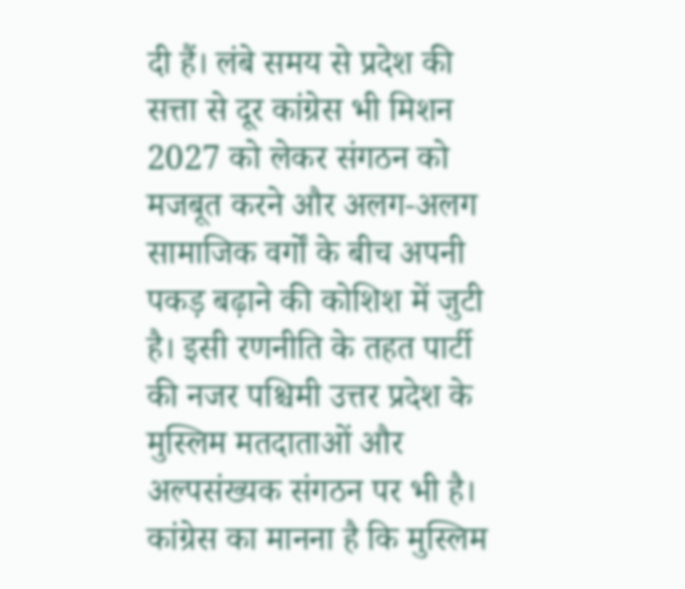दी हैं। लंबे समय से प्रदेश की सत्ता से दूर कांग्रेस भी मिशन 2027 को लेकर संगठन को मजबूत करने और अलग-अलग सामाजिक वर्गों के बीच अपनी पकड़ बढ़ाने की कोशिश में जुटी है। इसी रणनीति के तहत पार्टी की नजर पश्चिमी उत्तर प्रदेश के मुस्लिम मतदाताओं और अल्पसंख्यक संगठन पर भी है।
कांग्रेस का मानना है कि मुस्लिम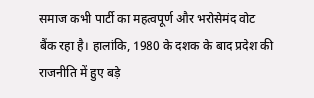समाज कभी पार्टी का महत्वपूर्ण और भरोसेमंद वोट बैंक रहा है। हालांकि, 1980 के दशक के बाद प्रदेश की राजनीति में हुए बड़े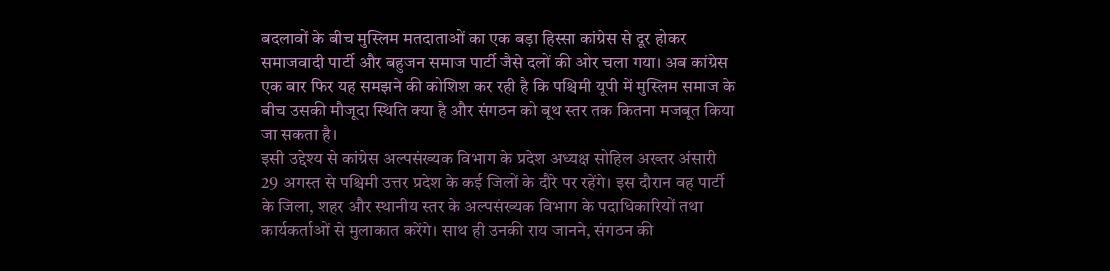बदलावों के बीच मुस्लिम मतदाताओं का एक बड़ा हिस्सा कांग्रेस से दूर होकर समाजवादी पार्टी और बहुजन समाज पार्टी जैसे दलों की ओर चला गया। अब कांग्रेस एक बार फिर यह समझने की कोशिश कर रही है कि पश्चिमी यूपी में मुस्लिम समाज के बीच उसकी मौजूदा स्थिति क्या है और संगठन को बूथ स्तर तक कितना मजबूत किया जा सकता है।
इसी उद्देश्य से कांग्रेस अल्पसंख्यक विभाग के प्रदेश अध्यक्ष सोहिल अख्तर अंसारी 29 अगस्त से पश्चिमी उत्तर प्रदेश के कई जिलों के दौरे पर रहेंगे। इस दौरान वह पार्टी के जिला, शहर और स्थानीय स्तर के अल्पसंख्यक विभाग के पदाधिकारियों तथा कार्यकर्ताओं से मुलाकात करेंगे। साथ ही उनकी राय जानने, संगठन की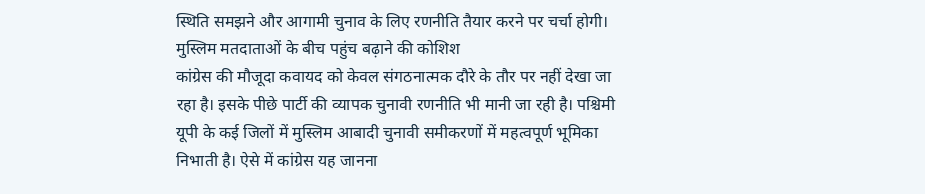स्थिति समझने और आगामी चुनाव के लिए रणनीति तैयार करने पर चर्चा होगी।
मुस्लिम मतदाताओं के बीच पहुंच बढ़ाने की कोशिश
कांग्रेस की मौजूदा कवायद को केवल संगठनात्मक दौरे के तौर पर नहीं देखा जा रहा है। इसके पीछे पार्टी की व्यापक चुनावी रणनीति भी मानी जा रही है। पश्चिमी यूपी के कई जिलों में मुस्लिम आबादी चुनावी समीकरणों में महत्वपूर्ण भूमिका निभाती है। ऐसे में कांग्रेस यह जानना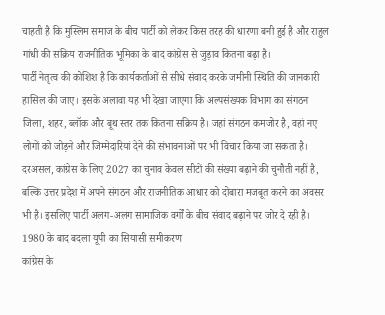चाहती है कि मुस्लिम समाज के बीच पार्टी को लेकर किस तरह की धारणा बनी हुई है और राहुल गांधी की सक्रिय राजनीतिक भूमिका के बाद कांग्रेस से जुड़ाव कितना बढ़ा है।
पार्टी नेतृत्व की कोशिश है कि कार्यकर्ताओं से सीधे संवाद करके जमीनी स्थिति की जानकारी हासिल की जाए। इसके अलावा यह भी देखा जाएगा कि अल्पसंख्यक विभाग का संगठन जिला, शहर, ब्लॉक और बूथ स्तर तक कितना सक्रिय है। जहां संगठन कमजोर है, वहां नए लोगों को जोड़ने और जिम्मेदारियां देने की संभावनाओं पर भी विचार किया जा सकता है।
दरअसल, कांग्रेस के लिए 2027 का चुनाव केवल सीटों की संख्या बढ़ाने की चुनौती नहीं है, बल्कि उत्तर प्रदेश में अपने संगठन और राजनीतिक आधार को दोबारा मजबूत करने का अवसर भी है। इसलिए पार्टी अलग-अलग सामाजिक वर्गों के बीच संवाद बढ़ाने पर जोर दे रही है।
1980 के बाद बदला यूपी का सियासी समीकरण
कांग्रेस के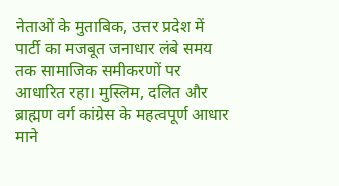नेताओं के मुताबिक, उत्तर प्रदेश में पार्टी का मजबूत जनाधार लंबे समय तक सामाजिक समीकरणों पर आधारित रहा। मुस्लिम, दलित और ब्राह्मण वर्ग कांग्रेस के महत्वपूर्ण आधार माने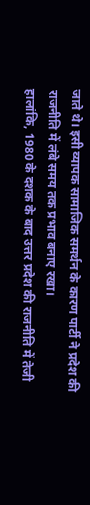जाते थे। इसी व्यापक सामाजिक समर्थन के कारण पार्टी ने प्रदेश की राजनीति में लंबे समय तक प्रभाव बनाए रखा।
हालांकि, 1980 के दशक के बाद उत्तर प्रदेश की राजनीति में तेजी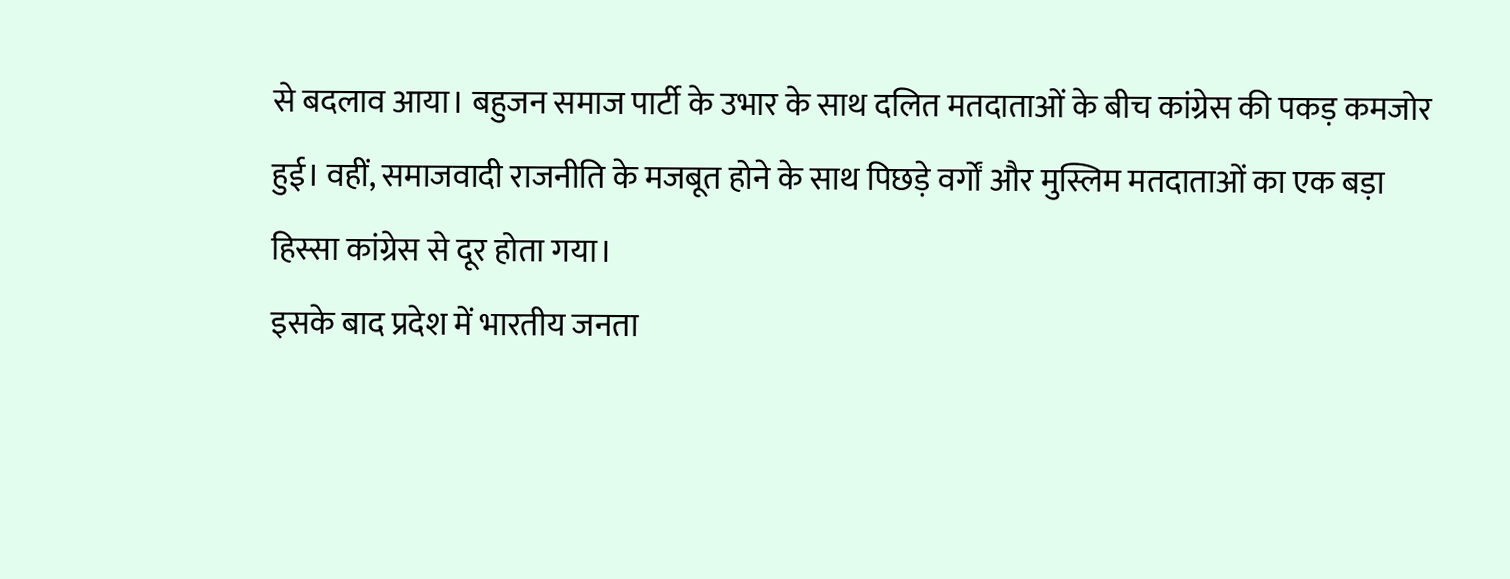से बदलाव आया। बहुजन समाज पार्टी के उभार के साथ दलित मतदाताओं के बीच कांग्रेस की पकड़ कमजोर हुई। वहीं, समाजवादी राजनीति के मजबूत होने के साथ पिछड़े वर्गों और मुस्लिम मतदाताओं का एक बड़ा हिस्सा कांग्रेस से दूर होता गया।
इसके बाद प्रदेश में भारतीय जनता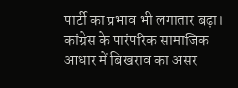पार्टी का प्रभाव भी लगातार बढ़ा। कांग्रेस के पारंपरिक सामाजिक आधार में बिखराव का असर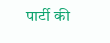पार्टी की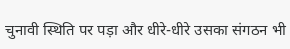चुनावी स्थिति पर पड़ा और धीरे-धीरे उसका संगठन भी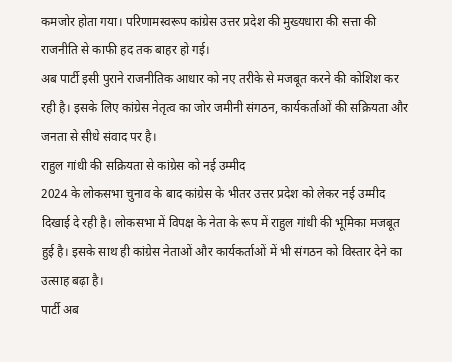कमजोर होता गया। परिणामस्वरूप कांग्रेस उत्तर प्रदेश की मुख्यधारा की सत्ता की राजनीति से काफी हद तक बाहर हो गई।
अब पार्टी इसी पुराने राजनीतिक आधार को नए तरीके से मजबूत करने की कोशिश कर रही है। इसके लिए कांग्रेस नेतृत्व का जोर जमीनी संगठन, कार्यकर्ताओं की सक्रियता और जनता से सीधे संवाद पर है।
राहुल गांधी की सक्रियता से कांग्रेस को नई उम्मीद
2024 के लोकसभा चुनाव के बाद कांग्रेस के भीतर उत्तर प्रदेश को लेकर नई उम्मीद दिखाई दे रही है। लोकसभा में विपक्ष के नेता के रूप में राहुल गांधी की भूमिका मजबूत हुई है। इसके साथ ही कांग्रेस नेताओं और कार्यकर्ताओं में भी संगठन को विस्तार देने का उत्साह बढ़ा है।
पार्टी अब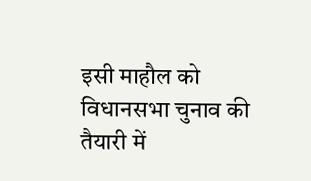इसी माहौल को विधानसभा चुनाव की तैयारी में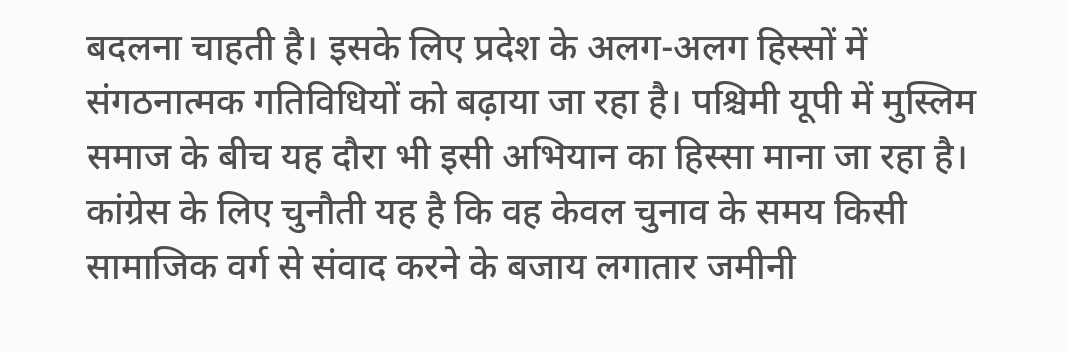बदलना चाहती है। इसके लिए प्रदेश के अलग-अलग हिस्सों में संगठनात्मक गतिविधियों को बढ़ाया जा रहा है। पश्चिमी यूपी में मुस्लिम समाज के बीच यह दौरा भी इसी अभियान का हिस्सा माना जा रहा है।
कांग्रेस के लिए चुनौती यह है कि वह केवल चुनाव के समय किसी सामाजिक वर्ग से संवाद करने के बजाय लगातार जमीनी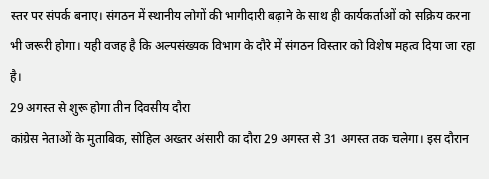स्तर पर संपर्क बनाए। संगठन में स्थानीय लोगों की भागीदारी बढ़ाने के साथ ही कार्यकर्ताओं को सक्रिय करना भी जरूरी होगा। यही वजह है कि अल्पसंख्यक विभाग के दौरे में संगठन विस्तार को विशेष महत्व दिया जा रहा है।
29 अगस्त से शुरू होगा तीन दिवसीय दौरा
कांग्रेस नेताओं के मुताबिक, सोहिल अख्तर अंसारी का दौरा 29 अगस्त से 31 अगस्त तक चलेगा। इस दौरान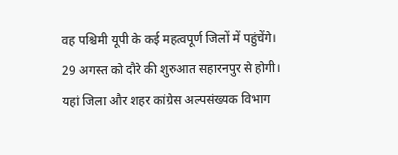वह पश्चिमी यूपी के कई महत्वपूर्ण जिलों में पहुंचेंगे।
29 अगस्त को दौरे की शुरुआत सहारनपुर से होगी। यहां जिला और शहर कांग्रेस अल्पसंख्यक विभाग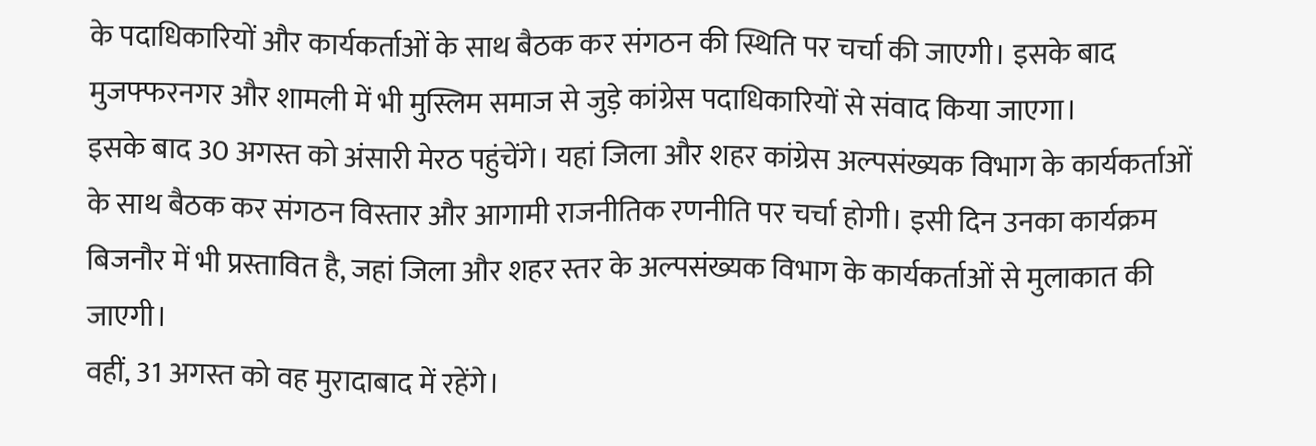के पदाधिकारियों और कार्यकर्ताओं के साथ बैठक कर संगठन की स्थिति पर चर्चा की जाएगी। इसके बाद मुजफ्फरनगर और शामली में भी मुस्लिम समाज से जुड़े कांग्रेस पदाधिकारियों से संवाद किया जाएगा।
इसके बाद 30 अगस्त को अंसारी मेरठ पहुंचेंगे। यहां जिला और शहर कांग्रेस अल्पसंख्यक विभाग के कार्यकर्ताओं के साथ बैठक कर संगठन विस्तार और आगामी राजनीतिक रणनीति पर चर्चा होगी। इसी दिन उनका कार्यक्रम बिजनौर में भी प्रस्तावित है, जहां जिला और शहर स्तर के अल्पसंख्यक विभाग के कार्यकर्ताओं से मुलाकात की जाएगी।
वहीं, 31 अगस्त को वह मुरादाबाद में रहेंगे।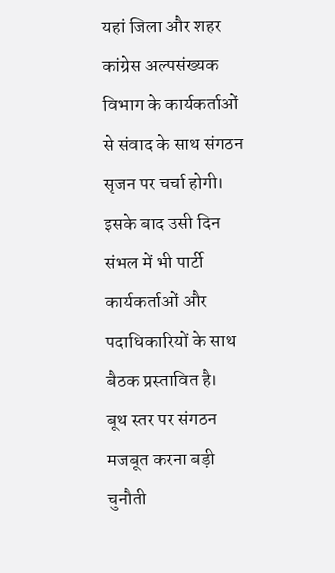यहां जिला और शहर कांग्रेस अल्पसंख्यक विभाग के कार्यकर्ताओं से संवाद के साथ संगठन सृजन पर चर्चा होगी। इसके बाद उसी दिन संभल में भी पार्टी कार्यकर्ताओं और पदाधिकारियों के साथ बैठक प्रस्तावित है।
बूथ स्तर पर संगठन मजबूत करना बड़ी चुनौती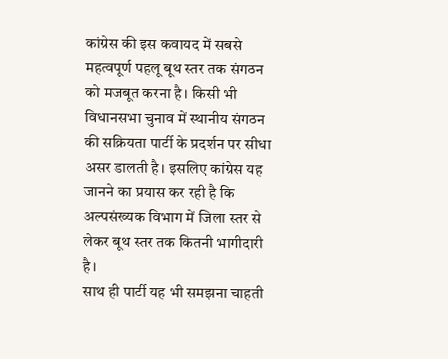कांग्रेस की इस कवायद में सबसे महत्वपूर्ण पहलू बूथ स्तर तक संगठन को मजबूत करना है। किसी भी विधानसभा चुनाव में स्थानीय संगठन की सक्रियता पार्टी के प्रदर्शन पर सीधा असर डालती है। इसलिए कांग्रेस यह जानने का प्रयास कर रही है कि अल्पसंख्यक विभाग में जिला स्तर से लेकर बूथ स्तर तक कितनी भागीदारी है।
साथ ही पार्टी यह भी समझना चाहती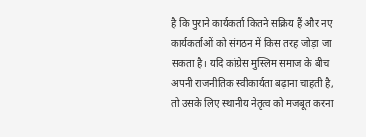है कि पुराने कार्यकर्ता कितने सक्रिय हैं और नए कार्यकर्ताओं को संगठन में किस तरह जोड़ा जा सकता है। यदि कांग्रेस मुस्लिम समाज के बीच अपनी राजनीतिक स्वीकार्यता बढ़ाना चाहती है, तो उसके लिए स्थानीय नेतृत्व को मजबूत करना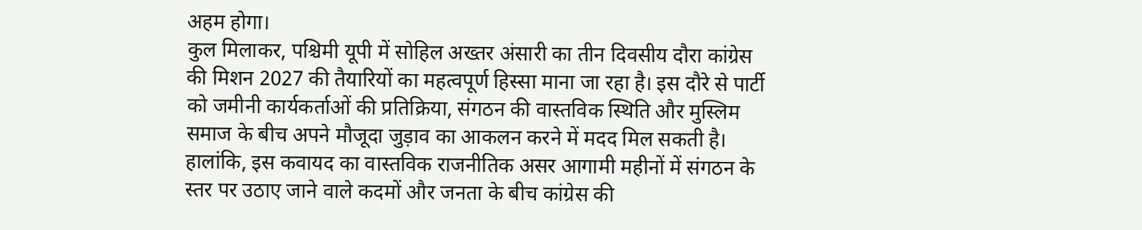अहम होगा।
कुल मिलाकर, पश्चिमी यूपी में सोहिल अख्तर अंसारी का तीन दिवसीय दौरा कांग्रेस की मिशन 2027 की तैयारियों का महत्वपूर्ण हिस्सा माना जा रहा है। इस दौरे से पार्टी को जमीनी कार्यकर्ताओं की प्रतिक्रिया, संगठन की वास्तविक स्थिति और मुस्लिम समाज के बीच अपने मौजूदा जुड़ाव का आकलन करने में मदद मिल सकती है।
हालांकि, इस कवायद का वास्तविक राजनीतिक असर आगामी महीनों में संगठन के स्तर पर उठाए जाने वाले कदमों और जनता के बीच कांग्रेस की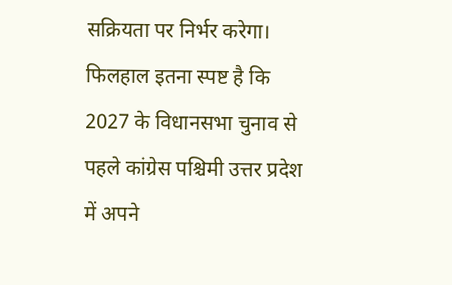सक्रियता पर निर्भर करेगा। फिलहाल इतना स्पष्ट है कि 2027 के विधानसभा चुनाव से पहले कांग्रेस पश्चिमी उत्तर प्रदेश में अपने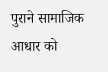पुराने सामाजिक आधार को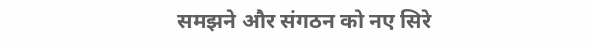समझने और संगठन को नए सिरे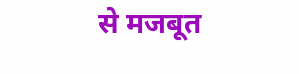से मजबूत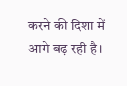करने की दिशा में आगे बढ़ रही है।